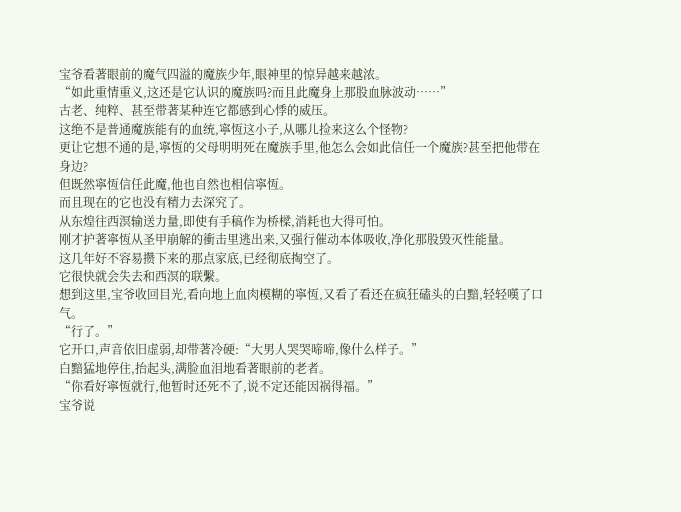宝爷看著眼前的魔气四溢的魔族少年,眼神里的惊异越来越浓。
“如此重情重义,这还是它认识的魔族吗?而且此魔身上那股血脉波动……”
古老、纯粹、甚至带著某种连它都感到心悸的威压。
这绝不是普通魔族能有的血统,寧恆这小子,从哪儿捡来这么个怪物?
更让它想不通的是,寧恆的父母明明死在魔族手里,他怎么会如此信任一个魔族?甚至把他带在身边?
但既然寧恆信任此魔,他也自然也相信寧恆。
而且现在的它也没有精力去深究了。
从东煌往西溟输送力量,即使有手稿作为桥樑,消耗也大得可怕。
刚才护著寧恆从圣甲崩解的衝击里逃出来,又强行催动本体吸收,净化那股毁灭性能量。
这几年好不容易攒下来的那点家底,已经彻底掏空了。
它很快就会失去和西溟的联繫。
想到这里,宝爷收回目光,看向地上血肉模糊的寧恆,又看了看还在疯狂磕头的白黯,轻轻嘆了口气。
“行了。”
它开口,声音依旧虚弱,却带著冷硬:“大男人哭哭啼啼,像什么样子。”
白黯猛地停住,抬起头,满脸血泪地看著眼前的老者。
“你看好寧恆就行,他暂时还死不了,说不定还能因祸得福。”
宝爷说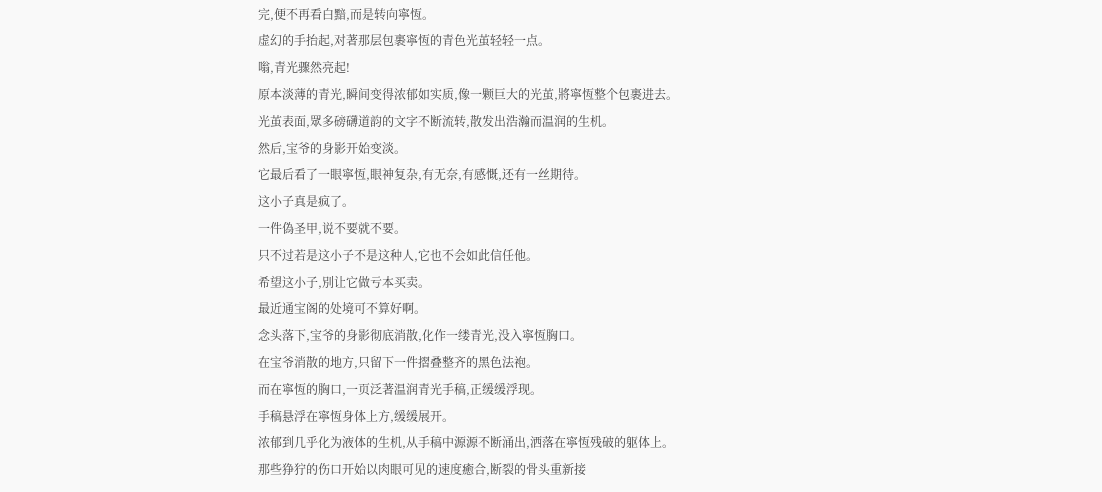完,便不再看白黯,而是转向寧恆。
虚幻的手抬起,对著那层包裹寧恆的青色光茧轻轻一点。
嗡,青光骤然亮起!
原本淡薄的青光,瞬间变得浓郁如实质,像一颗巨大的光茧,將寧恆整个包裹进去。
光茧表面,眾多磅礴道韵的文字不断流转,散发出浩瀚而温润的生机。
然后,宝爷的身影开始变淡。
它最后看了一眼寧恆,眼神复杂,有无奈,有感慨,还有一丝期待。
这小子真是疯了。
一件偽圣甲,说不要就不要。
只不过若是这小子不是这种人,它也不会如此信任他。
希望这小子,別让它做亏本买卖。
最近通宝阁的处境可不算好啊。
念头落下,宝爷的身影彻底消散,化作一缕青光,没入寧恆胸口。
在宝爷消散的地方,只留下一件摺叠整齐的黑色法袍。
而在寧恆的胸口,一页泛著温润青光手稿,正缓缓浮现。
手稿悬浮在寧恆身体上方,缓缓展开。
浓郁到几乎化为液体的生机,从手稿中源源不断涌出,洒落在寧恆残破的躯体上。
那些狰狞的伤口开始以肉眼可见的速度癒合,断裂的骨头重新接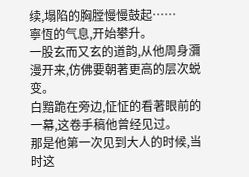续,塌陷的胸膛慢慢鼓起……
寧恆的气息,开始攀升。
一股玄而又玄的道韵,从他周身瀰漫开来,仿佛要朝著更高的层次蜕变。
白黯跪在旁边,怔怔的看著眼前的一幕,这卷手稿他曾经见过。
那是他第一次见到大人的时候,当时这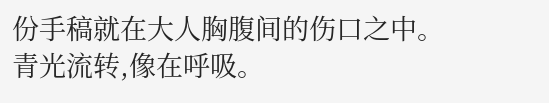份手稿就在大人胸腹间的伤口之中。
青光流转,像在呼吸。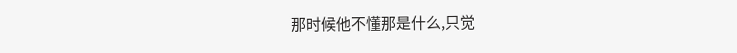那时候他不懂那是什么,只觉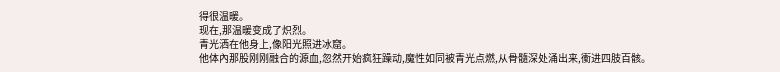得很温暖。
现在,那温暖变成了炽烈。
青光洒在他身上,像阳光照进冰窟。
他体內那股刚刚融合的源血,忽然开始疯狂躁动,魔性如同被青光点燃,从骨髓深处涌出来,衝进四肢百骸。